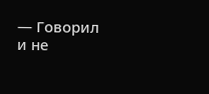— Говорил и не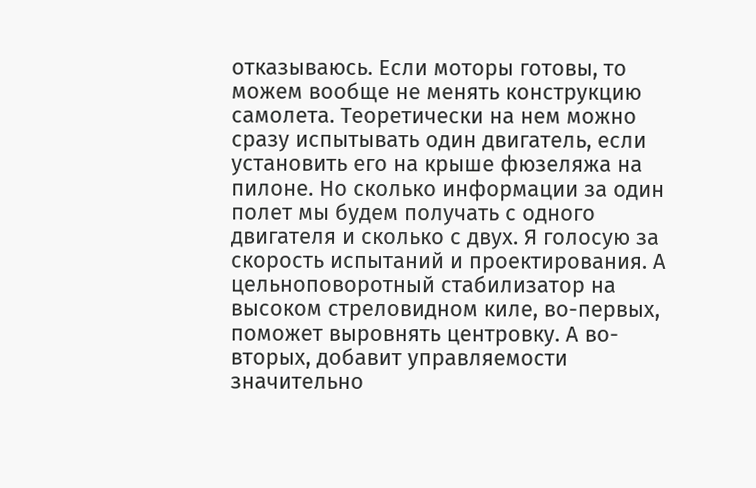отказываюсь. Если моторы готовы, то можем вообще не менять конструкцию самолета. Теоретически на нем можно сразу испытывать один двигатель, если установить его на крыше фюзеляжа на пилоне. Но сколько информации за один полет мы будем получать с одного двигателя и сколько с двух. Я голосую за скорость испытаний и проектирования. А цельноповоротный стабилизатор на высоком стреловидном киле, во-первых, поможет выровнять центровку. А во-вторых, добавит управляемости значительно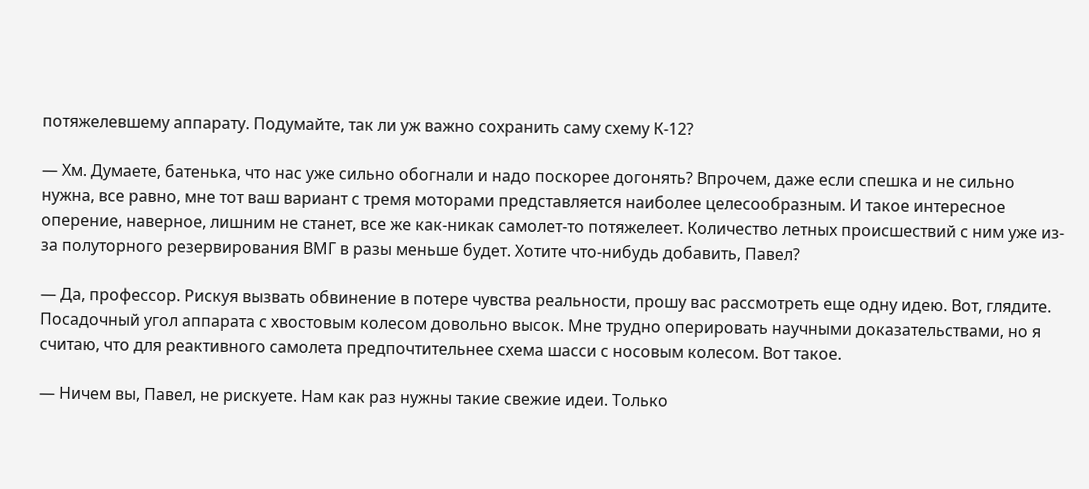потяжелевшему аппарату. Подумайте, так ли уж важно сохранить саму схему К-12?

— Хм. Думаете, батенька, что нас уже сильно обогнали и надо поскорее догонять? Впрочем, даже если спешка и не сильно нужна, все равно, мне тот ваш вариант с тремя моторами представляется наиболее целесообразным. И такое интересное оперение, наверное, лишним не станет, все же как-никак самолет-то потяжелеет. Количество летных происшествий с ним уже из-за полуторного резервирования ВМГ в разы меньше будет. Хотите что-нибудь добавить, Павел?

— Да, профессор. Рискуя вызвать обвинение в потере чувства реальности, прошу вас рассмотреть еще одну идею. Вот, глядите. Посадочный угол аппарата с хвостовым колесом довольно высок. Мне трудно оперировать научными доказательствами, но я считаю, что для реактивного самолета предпочтительнее схема шасси с носовым колесом. Вот такое.

— Ничем вы, Павел, не рискуете. Нам как раз нужны такие свежие идеи. Только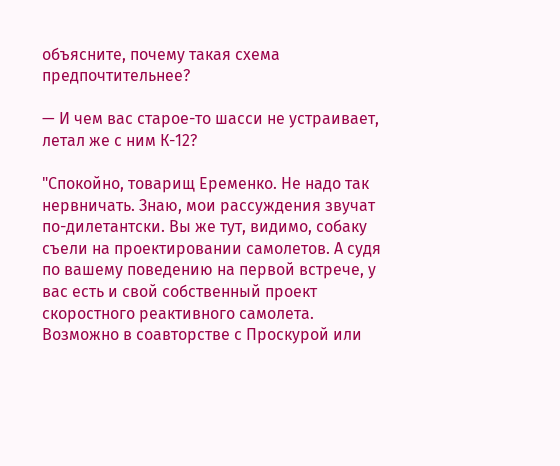объясните, почему такая схема предпочтительнее?

— И чем вас старое-то шасси не устраивает, летал же с ним К-12?

"Спокойно, товарищ Еременко. Не надо так нервничать. Знаю, мои рассуждения звучат по-дилетантски. Вы же тут, видимо, собаку съели на проектировании самолетов. А судя по вашему поведению на первой встрече, у вас есть и свой собственный проект скоростного реактивного самолета. Возможно в соавторстве с Проскурой или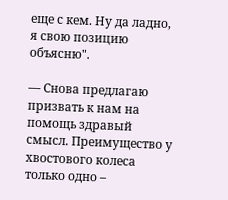еще с кем. Ну да ладно, я свою позицию объясню".

— Снова предлагаю призвать к нам на помощь здравый смысл. Преимущество у хвостового колеса только одно –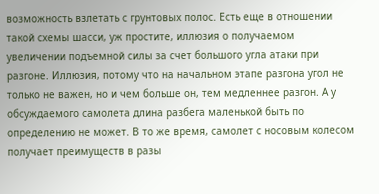возможность взлетать с грунтовых полос. Есть еще в отношении такой схемы шасси, уж простите, иллюзия о получаемом увеличении подъемной силы за счет большого угла атаки при разгоне. Иллюзия, потому что на начальном этапе разгона угол не только не важен, но и чем больше он, тем медленнее разгон. А у обсуждаемого самолета длина разбега маленькой быть по определению не может. В то же время, самолет с носовым колесом получает преимуществ в разы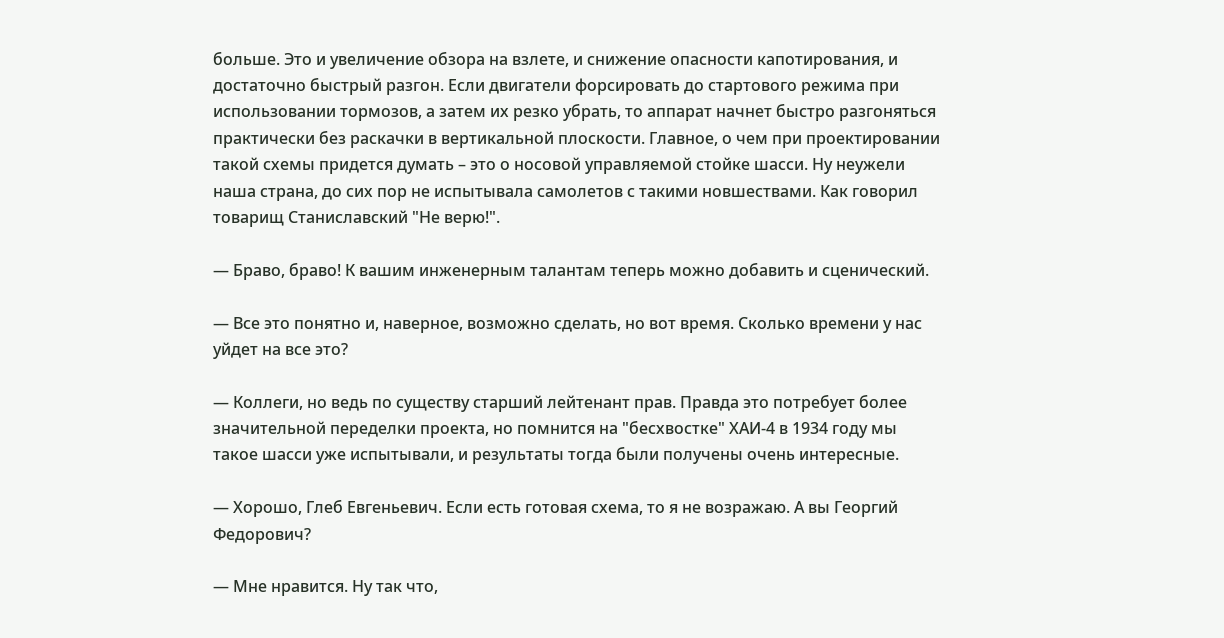больше. Это и увеличение обзора на взлете, и снижение опасности капотирования, и достаточно быстрый разгон. Если двигатели форсировать до стартового режима при использовании тормозов, а затем их резко убрать, то аппарат начнет быстро разгоняться практически без раскачки в вертикальной плоскости. Главное, о чем при проектировании такой схемы придется думать – это о носовой управляемой стойке шасси. Ну неужели наша страна, до сих пор не испытывала самолетов с такими новшествами. Как говорил товарищ Станиславский "Не верю!".

— Браво, браво! К вашим инженерным талантам теперь можно добавить и сценический.

— Все это понятно и, наверное, возможно сделать, но вот время. Сколько времени у нас уйдет на все это?

— Коллеги, но ведь по существу старший лейтенант прав. Правда это потребует более значительной переделки проекта, но помнится на "бесхвостке" ХАИ-4 в 1934 году мы такое шасси уже испытывали, и результаты тогда были получены очень интересные.

— Хорошо, Глеб Евгеньевич. Если есть готовая схема, то я не возражаю. А вы Георгий Федорович?

— Мне нравится. Ну так что,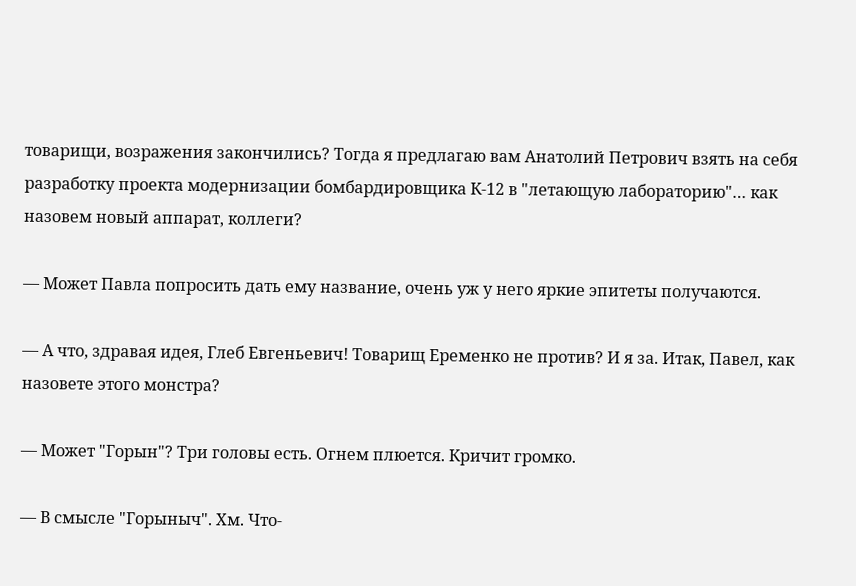товарищи, возражения закончились? Тогда я предлагаю вам Анатолий Петрович взять на себя разработку проекта модернизации бомбардировщика К-12 в "летающую лабораторию"… как назовем новый аппарат, коллеги?

— Может Павла попросить дать ему название, очень уж у него яркие эпитеты получаются.

— А что, здравая идея, Глеб Евгеньевич! Товарищ Еременко не против? И я за. Итак, Павел, как назовете этого монстра?

— Может "Горын"? Три головы есть. Огнем плюется. Кричит громко.

— В смысле "Горыныч". Хм. Что-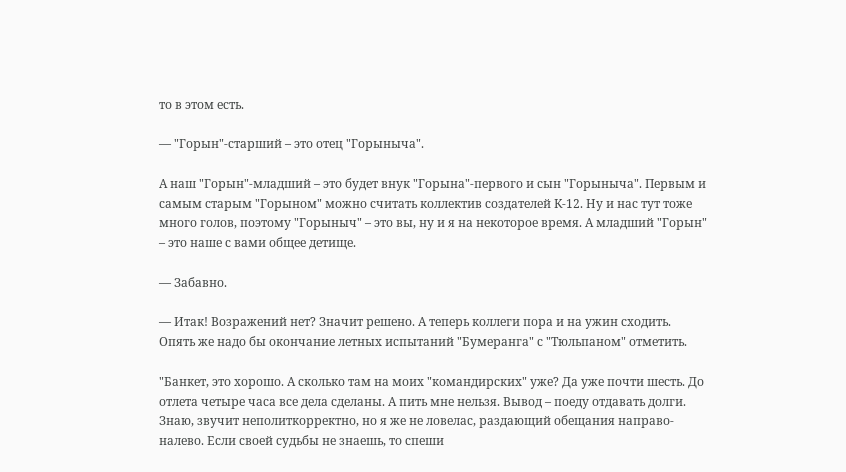то в этом есть.

— "Горын"-старший – это отец "Горыныча".

А наш "Горын"-младший – это будет внук "Горына"-первого и сын "Горыныча". Первым и самым старым "Горыном" можно считать коллектив создателей К-12. Ну и нас тут тоже много голов, поэтому "Горыныч" – это вы, ну и я на некоторое время. А младший "Горын" – это наше с вами общее детище.

— Забавно.

— Итак! Возражений нет? Значит решено. А теперь коллеги пора и на ужин сходить. Опять же надо бы окончание летных испытаний "Бумеранга" с "Тюльпаном" отметить.

"Банкет, это хорошо. А сколько там на моих "командирских" уже? Да уже почти шесть. До отлета четыре часа все дела сделаны. А пить мне нельзя. Вывод – поеду отдавать долги. Знаю, звучит неполиткорректно, но я же не ловелас, раздающий обещания направо-налево. Если своей судьбы не знаешь, то спеши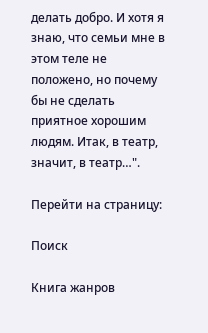делать добро. И хотя я знаю, что семьи мне в этом теле не положено, но почему бы не сделать приятное хорошим людям. Итак, в театр, значит, в театр…".

Перейти на страницу:

Поиск

Книга жанров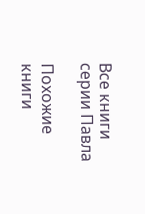Все книги серии Павла

Похожие книги